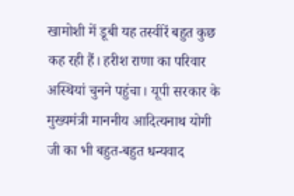खामोशी में डूबी यह तस्वीरें बहुत कुछ कह रही हैं। हरीश राणा का परिवार अस्थियां चुनने पहुंचा। यूपी सरकार के मुख्यमंत्री माननीय आदित्यनाथ योगी जी का भी बहुत-बहुत धन्यवाद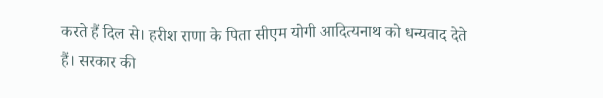करते हैं दिल से। हरीश राणा के पिता सीएम योगी आदित्यनाथ को धन्यवाद देते हैं। सरकार की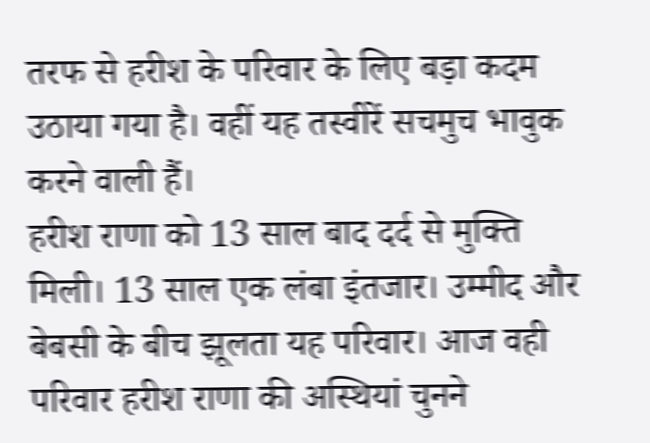तरफ से हरीश के परिवार के लिए बड़ा कदम उठाया गया है। वहीं यह तस्वीरें सचमुच भावुक करने वाली हैं।
हरीश राणा को 13 साल बाद दर्द से मुक्ति मिली। 13 साल एक लंबा इंतजार। उम्मीद और बेबसी के बीच झूलता यह परिवार। आज वही परिवार हरीश राणा की अस्थियां चुनने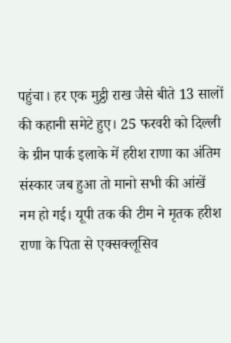पहुंचा। हर एक मुट्ठी राख जैसे बीते 13 सालों की कहानी समेटे हुए। 25 फरवरी को दिल्ली के ग्रीन पार्क इलाके में हरीश राणा का अंतिम संस्कार जब हुआ तो मानो सभी की आंखें नम हो गई। यूपी तक की टीम ने मृतक हरीश राणा के पिता से एक्सक्लूसिव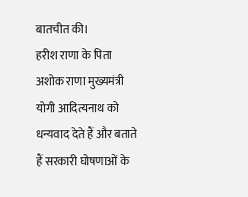बातचीत की।
हरीश राणा के पिता अशोक राणा मुख्यमंत्री योगी आदित्यनाथ को धन्यवाद देते हैं और बताते हैं सरकारी घोषणाओं के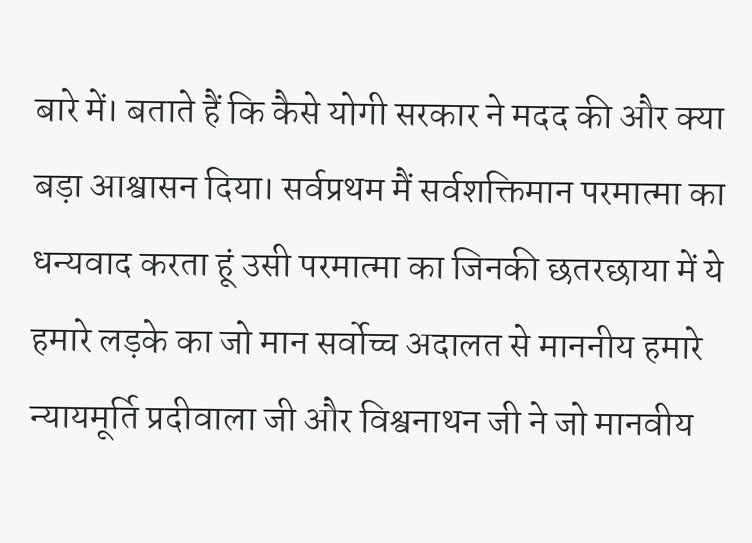बारे में। बताते हैं कि कैसे योगी सरकार ने मदद की और क्या बड़ा आश्वासन दिया। सर्वप्रथम मैं सर्वशक्तिमान परमात्मा का धन्यवाद करता हूं उसी परमात्मा का जिनकी छतरछाया में ये हमारे लड़के का जो मान सर्वोच्च अदालत से माननीय हमारे न्यायमूर्ति प्रदीवाला जी और विश्वनाथन जी ने जो मानवीय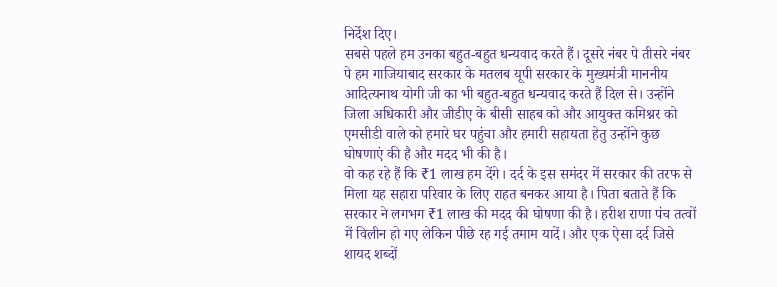निर्देश दिए।
सबसे पहले हम उनका बहुत-बहुत धन्यवाद करते हैं। दूसरे नंबर पे तीसरे नंबर पे हम गाजियाबाद सरकार के मतलब यूपी सरकार के मुख्यमंत्री माननीय आदित्यनाथ योगी जी का भी बहुत-बहुत धन्यवाद करते हैं दिल से। उन्होंने जिला अधिकारी और जीडीए के बीसी साहब को और आयुक्त कमिश्नर को एमसीडी वाले को हमारे घर पहुंचा और हमारी सहायता हेतु उन्होंने कुछ घोषणाएं की है और मदद भी की है।
वो कह रहे हैं कि ₹1 लाख हम देंगे। दर्द के इस समंदर में सरकार की तरफ से मिला यह सहारा परिवार के लिए राहत बनकर आया है। पिता बताते हैं कि सरकार ने लगभग ₹1 लाख की मदद की घोषणा की है। हरीश राणा पंच तत्वों में विलीन हो गए लेकिन पीछे रह गई तमाम यादें। और एक ऐसा दर्द जिसे शायद शब्दों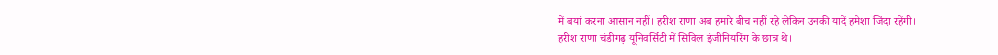में बयां करना आसान नहीं। हरीश राणा अब हमारे बीच नहीं रहे लेकिन उनकी यादें हमेशा जिंदा रहेंगी।
हरीश राणा चंडीगढ़ यूनिवर्सिटी में सिविल इंजीनियरिंग के छात्र थे।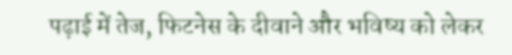पढ़ाई में तेज, फिटनेस के दीवाने और भविष्य को लेकर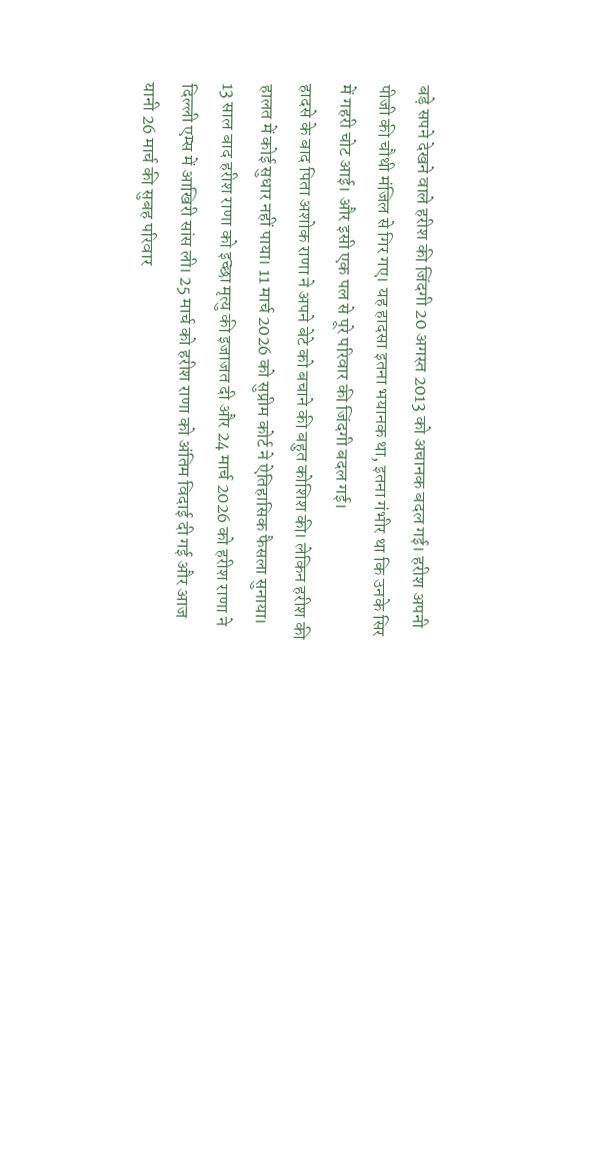बड़े सपने देखने वाले हरीश की जिंदगी 20 अगस्त 2013 को अचानक बदल गई। हरीश अपनी पीजी की चौथी मंजिल से गिर गए। यह हादसा इतना भयानक था, इतना गंभीर था कि उनके सिर में गहरी चोट आई। और इसी एक पल से पूरे परिवार की जिंदगी बदल गई।
हादसे के बाद पिता अशोक राणा ने अपने बेटे को बचाने की बहुत कोशिश की। लेकिन हरीश की हालत में कोई सुधार नहीं पाया। 11 मार्च 2026 को सुप्रीम कोर्ट ने ऐतिहासिक फैसला सुनाया। 13 साल बाद हरीश राणा को इच्छा मृत्यु की इजाजत दी और 24 मार्च 2026 को हरीश राणा ने दिल्ली एम्स में आखिरी सांस ली। 25 मार्च को हरीश राणा को अंतिम विदाई दी गई और आज यानी 26 मार्च की सुबह परिवार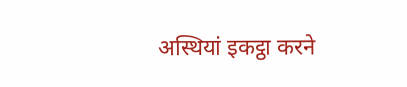अस्थियां इकट्ठा करने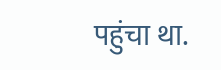पहुंचा था.